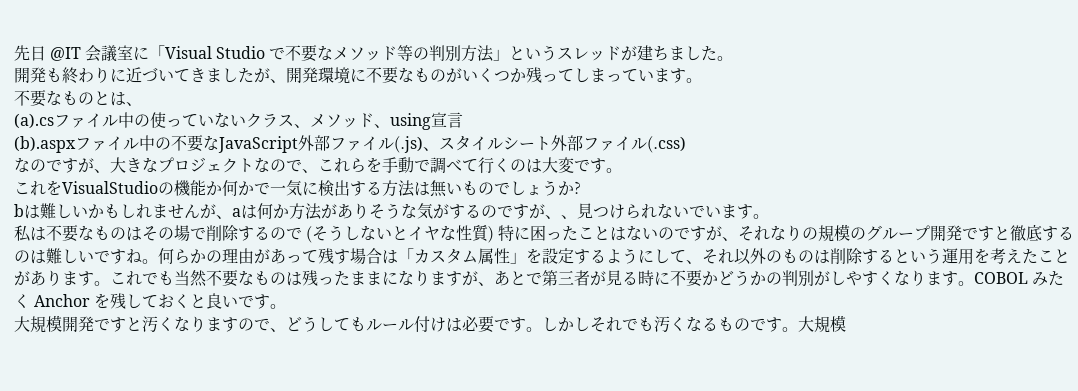先日 @IT 会議室に「Visual Studio で不要なメソッド等の判別方法」というスレッドが建ちました。
開発も終わりに近づいてきましたが、開発環境に不要なものがいくつか残ってしまっています。
不要なものとは、
(a).csファイル中の使っていないクラス、メソッド、using宣言
(b).aspxファイル中の不要なJavaScript外部ファイル(.js)、スタイルシート外部ファイル(.css)
なのですが、大きなプロジェクトなので、これらを手動で調べて行くのは大変です。
これをVisualStudioの機能か何かで一気に検出する方法は無いものでしょうか?
bは難しいかもしれませんが、aは何か方法がありそうな気がするのですが、、見つけられないでいます。
私は不要なものはその場で削除するので (そうしないとイヤな性質) 特に困ったことはないのですが、それなりの規模のグループ開発ですと徹底するのは難しいですね。何らかの理由があって残す場合は「カスタム属性」を設定するようにして、それ以外のものは削除するという運用を考えたことがあります。これでも当然不要なものは残ったままになりますが、あとで第三者が見る時に不要かどうかの判別がしやすくなります。COBOL みたく Anchor を残しておくと良いです。
大規模開発ですと汚くなりますので、どうしてもルール付けは必要です。しかしそれでも汚くなるものです。大規模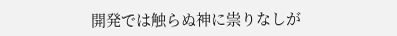開発では触らぬ神に祟りなしが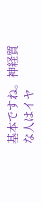基本ですね。神経質な人はイヤ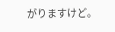がりますけど。